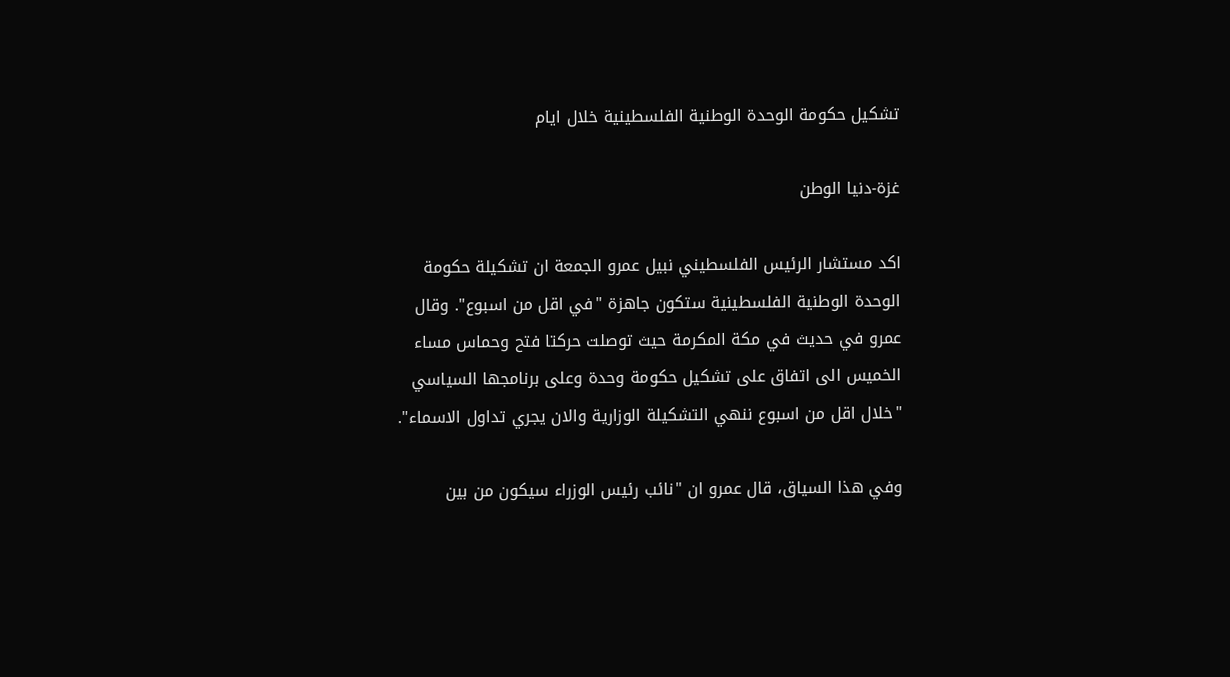تشكيل حكومة الوحدة الوطنية الفلسطينية خلال ايام

غزة-دنيا الوطن

اكد مستشار الرئيس الفلسطيني نبيل عمرو الجمعة ان تشكيلة حكومة الوحدة الوطنية الفلسطينية ستكون جاهزة "في اقل من اسبوع". وقال عمرو في حديث في مكة المكرمة حيث توصلت حركتا فتح وحماس مساء الخميس الى اتفاق على تشكيل حكومة وحدة وعلى برنامجها السياسي "خلال اقل من اسبوع ننهي التشكيلة الوزارية والان يجري تداول الاسماء".

وفي هذا السياق، قال عمرو ان "نائب رئيس الوزراء سيكون من بين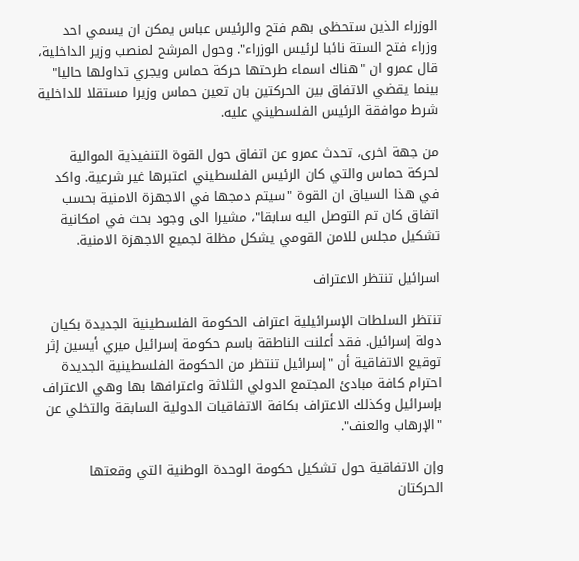الوزراء الذين ستحظى بهم فتح والرئيس عباس يمكن ان يسمي احد وزراء فتح الستة نائبا لرئيس الوزراء". وحول المرشح لمنصب وزير الداخلية، قال عمرو ان "هناك اسماء طرحتها حركة حماس ويجري تداولها حاليا" بينما يقضي الاتفاق بين الحركتين بان تعين حماس وزيرا مستقلا للداخلية شرط موافقة الرئيس الفلسطيني عليه.

من جهة اخرى، تحدث عمرو عن اتفاق حول القوة التنفيذية الموالية لحركة حماس والتي كان الرئيس الفلسطيني اعتبرها غير شرعية. واكد في هذا السياق ان القوة "سيتم دمجها في الاجهزة الامنية بحسب اتفاق كان تم التوصل اليه سابقا"، مشيرا الى وجود بحث في امكانية تشكيل مجلس للامن القومي يشكل مظلة لجميع الاجهزة الامنية.

اسرائيل تنتظر الاعتراف

تنتظر السلطات الإسرائيلية اعتراف الحكومة الفلسطينية الجديدة بكيان دولة إسرائيل. فقد أعلنت الناطقة باسم حكومة إسرائيل ميري أيسين إثر توقيع الاتفاقية أن "إسرائيل تنتظر من الحكومة الفلسطينية الجديدة احترام كافة مبادئ المجتمع الدولي الثلاثة واعترافها بها وهي الاعتراف بإسرائيل وكذلك الاعتراف بكافة الاتفاقيات الدولية السابقة والتخلي عن "الإرهاب والعنف".

وإن الاتفاقية حول تشكيل حكومة الوحدة الوطنية التي وقعتها الحركتان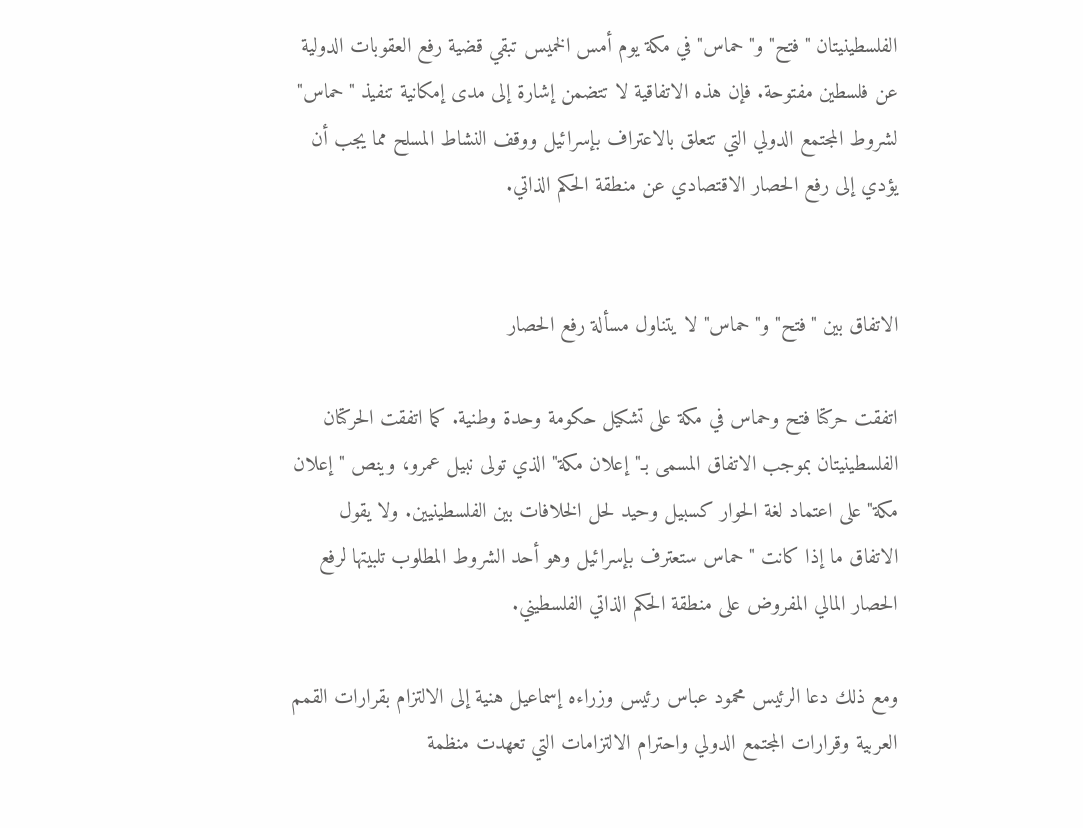الفلسطينيتان "فتح" و"حماس" في مكة يوم أمس الخميس تبقي قضية رفع العقوبات الدولية عن فلسطين مفتوحة. فإن هذه الاتفاقية لا تتضمن إشارة إلى مدى إمكانية تنفيذ "حماس" لشروط المجتمع الدولي التي تتعلق بالاعتراف بإسرائيل ووقف النشاط المسلح مما يجب أن يؤدي إلى رفع الحصار الاقتصادي عن منطقة الحكم الذاتي.


الاتفاق بين "فتح" و"حماس" لا يتناول مسألة رفع الحصار

اتفقت حركتا فتح وحماس في مكة على تشكيل حكومة وحدة وطنية. كما اتفقت الحركتان الفلسطينيتان بموجب الاتفاق المسمى بـ"إعلان مكة" الذي تولى نبيل عمرو، وينص "إعلان مكة" على اعتماد لغة الحوار كسبيل وحيد لحل الخلافات بين الفلسطينيين. ولا يقول الاتفاق ما إذا كانت "حماس ستعترف بإسرائيل وهو أحد الشروط المطلوب تلبيتها لرفع الحصار المالي المفروض على منطقة الحكم الذاتي الفلسطيني.

ومع ذلك دعا الرئيس محمود عباس رئيس وزراءه إسماعيل هنية إلى الالتزام بقرارات القمم العربية وقرارات المجتمع الدولي واحترام الالتزامات التي تعهدت منظمة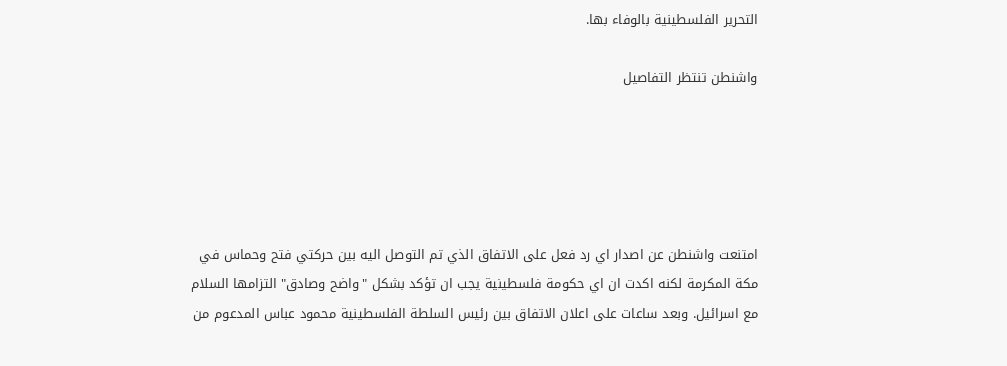التحرير الفلسطينية بالوفاء بها.

واشنطن تنتظر التفاصيل





امتنعت واشنطن عن اصدار اي رد فعل على الاتفاق الذي تم التوصل اليه بين حركتي فتح وحماس في مكة المكرمة لكنه اكدت ان اي حكومة فلسطينية يجب ان تؤكد بشكل "واضح وصادق" التزامها السلام مع اسرائيل. وبعد ساعات على اعلان الاتفاق بين رئيس السلطة الفلسطينية محمود عباس المدعوم من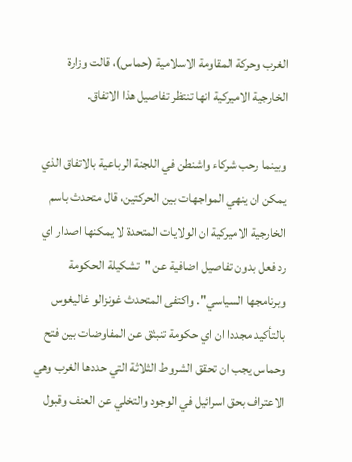الغرب وحركة المقاومة الاسلامية (حماس)، قالت وزارة الخارجية الاميركية انها تنتظر تفاصيل هذا الاتفاق.

وبينما رحب شركاء واشنطن في اللجنة الرباعية بالاتفاق الذي يمكن ان ينهي المواجهات بين الحركتين، قال متحدث باسم الخارجية الاميركية ان الولايات المتحدة لا يمكنها اصدار اي رد فعل بدون تفاصيل اضافية عن "تشكيلة الحكومة وبرنامجها السياسي". واكتفى المتحدث غونزالو غاليغوس بالتأكيد مجددا ان اي حكومة تنبثق عن المفاوضات بين فتح وحماس يجب ان تحقق الشروط الثلاثة التي حددها الغرب وهي الاعتراف بحق اسرائيل في الوجود والتخلي عن العنف وقبول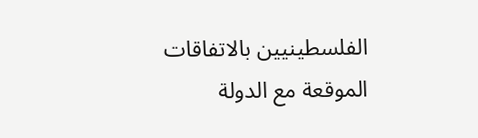الفلسطينيين بالاتفاقات الموقعة مع الدولة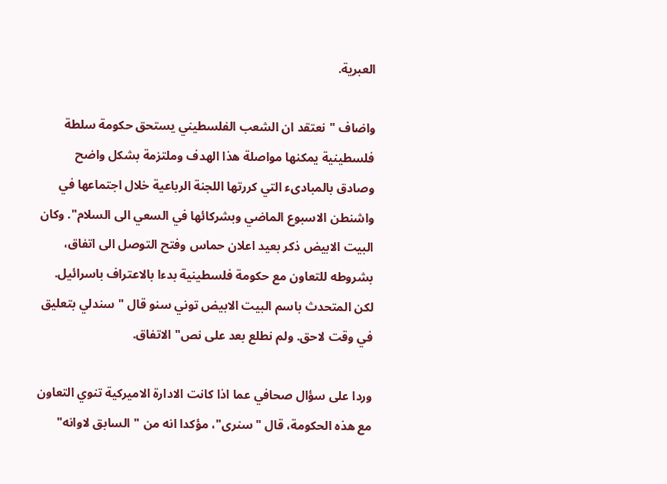العبرية.

واضاف "نعتقد ان الشعب الفلسطيني يستحق حكومة سلطة فلسطينية يمكنها مواصلة هذا الهدف وملتزمة بشكل واضح وصادق بالمبادىء التي كررتها اللجنة الرباعية خلال اجتماعها في واشنطن الاسبوع الماضي وبشركائها في السعي الى السلام". وكان البيت الابيض ذكر بعيد اعلان حماس وفتح التوصل الى اتفاق، بشروطه للتعاون مع حكومة فلسطينية بدءا بالاعتراف باسرائيل. لكن المتحدث باسم البيت الابيض توني سنو قال "سندلي بتعليق في وقت لاحق. ولم نطلع بعد على نص" الاتفاق.

وردا على سؤال صحافي عما اذا كانت الادارة الاميركية تنوي التعاون مع هذه الحكومة، قال "سنرى"، مؤكدا انه من "السابق لاوانه"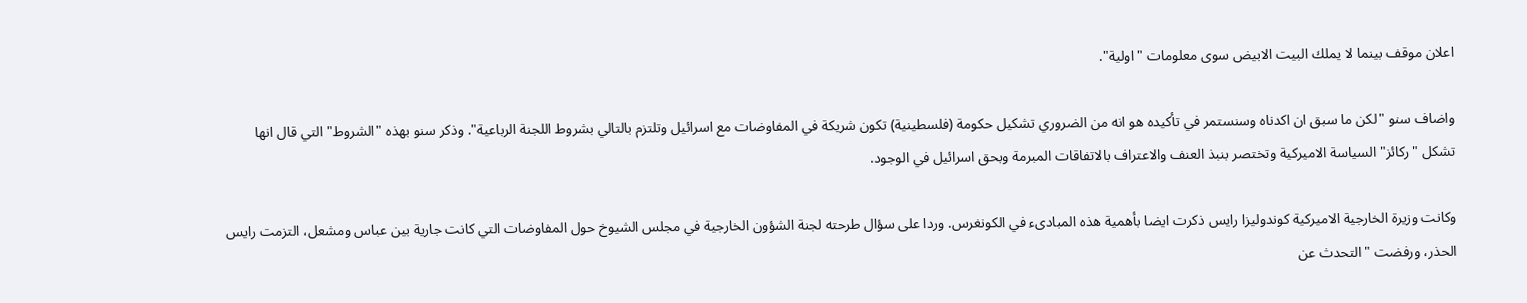اعلان موقف بينما لا يملك البيت الابيض سوى معلومات "اولية".

واضاف سنو "لكن ما سبق ان اكدناه وسنستمر في تأكيده هو انه من الضروري تشكيل حكومة (فلسطينية) تكون شريكة في المفاوضات مع اسرائيل وتلتزم بالتالي بشروط اللجنة الرباعية". وذكر سنو بهذه "الشروط" التي قال انها تشكل "ركائز" السياسة الاميركية وتختصر بنبذ العنف والاعتراف بالاتفاقات المبرمة وبحق اسرائيل في الوجود.

وكانت وزيرة الخارجية الاميركية كوندوليزا رايس ذكرت ايضا بأهمية هذه المبادىء في الكونغرس. وردا على سؤال طرحته لجنة الشؤون الخارجية في مجلس الشيوخ حول المفاوضات التي كانت جارية بين عباس ومشعل، التزمت رايس الحذر، ورفضت "التحدث عن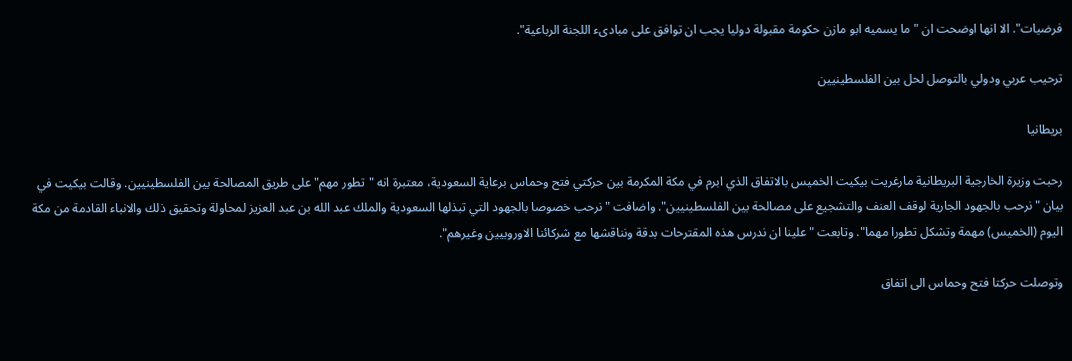فرضيات". الا انها اوضحت ان "ما يسميه ابو مازن حكومة مقبولة دوليا يجب ان توافق على مبادىء اللجنة الرباعية".

ترحيب عربي ودولي بالتوصل لحل بين الفلسطينيين

بريطانيا

رحبت وزيرة الخارجية البريطانية مارغريت بيكيت الخميس بالاتفاق الذي ابرم في مكة المكرمة بين حركتي فتح وحماس برعاية السعودية، معتبرة انه "تطور مهم" على طريق المصالحة بين الفلسطينيين. وقالت بيكيت في بيان "نرحب بالجهود الجارية لوقف العنف والتشجيع على مصالحة بين الفلسطينيين". واضافت "نرحب خصوصا بالجهود التي تبذلها السعودية والملك عبد الله بن عبد العزيز لمحاولة وتحقيق ذلك والانباء القادمة من مكة اليوم (الخميس) مهمة وتشكل تطورا مهما". وتابعت "علينا ان ندرس هذه المقترحات بدقة ونناقشها مع شركائنا الاوروبيين وغيرهم".

وتوصلت حركتا فتح وحماس الى اتفاق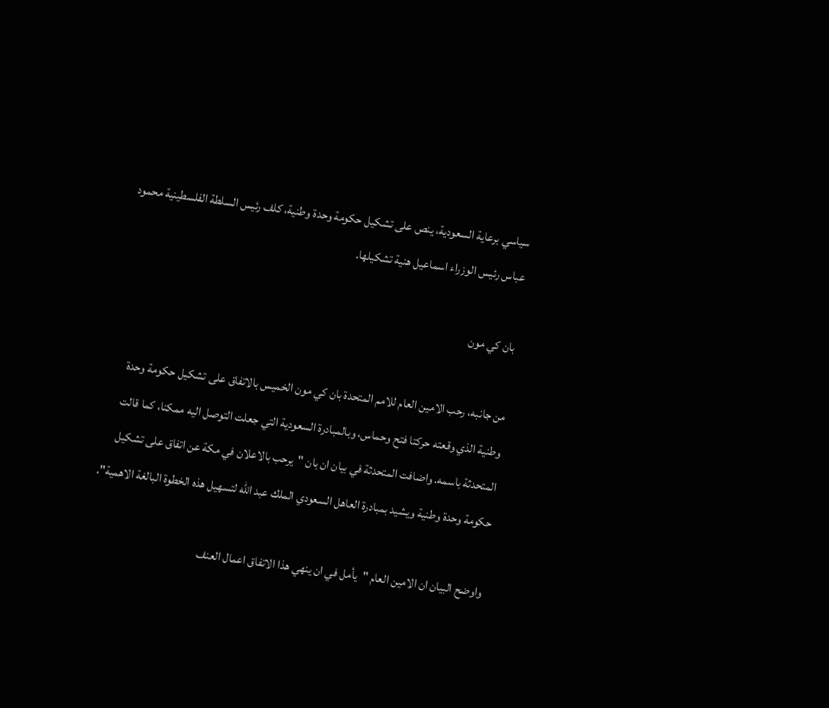سياسي برعاية السعودية، ينص على تشكيل حكومة وحدة وطنية، كلف رئيس السلطة الفلسطينية محمود عباس رئيس الوزراء اسماعيل هنية تشكيلها.

بان كي مون

من جانبه، رحب الامين العام للامم المتحدة بان كي مون الخميس بالاتفاق على تشكيل حكومة وحدة وطنية الذي وقعته حركتا فتح وحماس، وبالمبادرة السعودية التي جعلت التوصل اليه ممكنا، كما قالت المتحدثة باسمه. واضافت المتحدثة في بيان ان بان "يرحب بالاعلان في مكة عن اتفاق على تشكيل حكومة وحدة وطنية ويشيد بمبادرة العاهل السعودي الملك عبد الله لتسهيل هذه الخطوة البالغة الاهمية".

واوضح البيان ان الامين العام "يأمل في ان ينهي هذا الاتفاق اعمال العنف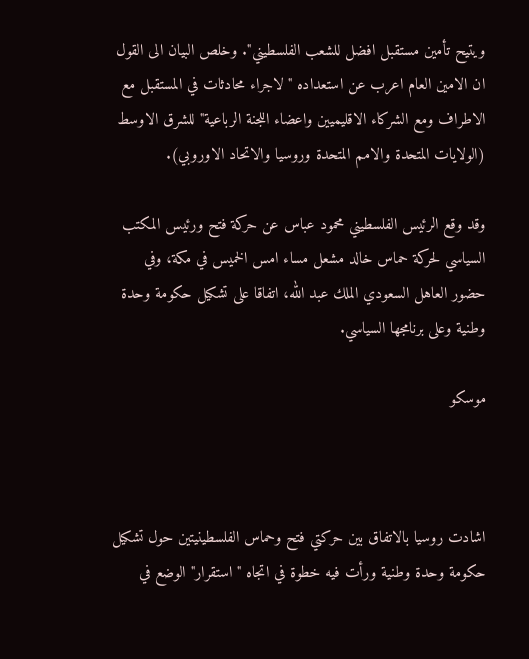ويتيح تأمين مستقبل افضل للشعب الفلسطيني". وخلص البيان الى القول ان الامين العام اعرب عن استعداده "لاجراء محادثات في المستقبل مع الاطراف ومع الشركاء الاقليميين واعضاء اللجنة الرباعية" للشرق الاوسط (الولايات المتحدة والامم المتحدة وروسيا والاتحاد الاوروبي).

وقد وقع الرئيس الفلسطيني محمود عباس عن حركة فتح ورئيس المكتب السياسي لحركة حماس خالد مشعل مساء امس الخميس في مكة، وفي حضور العاهل السعودي الملك عبد الله، اتفاقا على تشكيل حكومة وحدة وطنية وعلى برنامجها السياسي.

موسكو



اشادت روسيا بالاتفاق بين حركتي فتح وحماس الفلسطينيتين حول تشكيل حكومة وحدة وطنية ورأت فيه خطوة في اتجاه "استقرار" الوضع في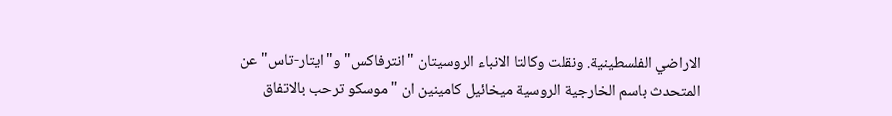الاراضي الفلسطينية. ونقلت وكالتا الانباء الروسيتان "انترفاكس" و"ايتار-تاس" عن المتحدث باسم الخارجية الروسية ميخائيل كامينين ان "موسكو ترحب بالاتفاق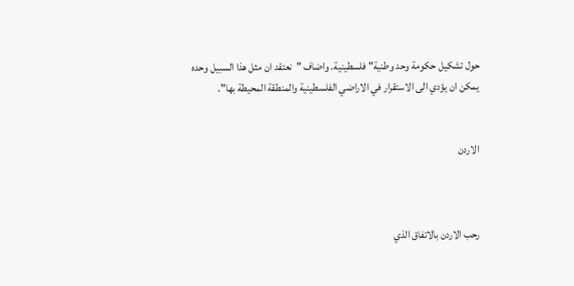حول تشكيل حكومة وحد وطنية" فلسطينية. واضاف "نعتقد ان مثل هذا السبيل وحده يمكن ان يؤدي الى الاستقرار في الاراضي الفلسطينية والمنطقة المحيطة بها".


الاردن



رحب الاردن بالاتفاق الذي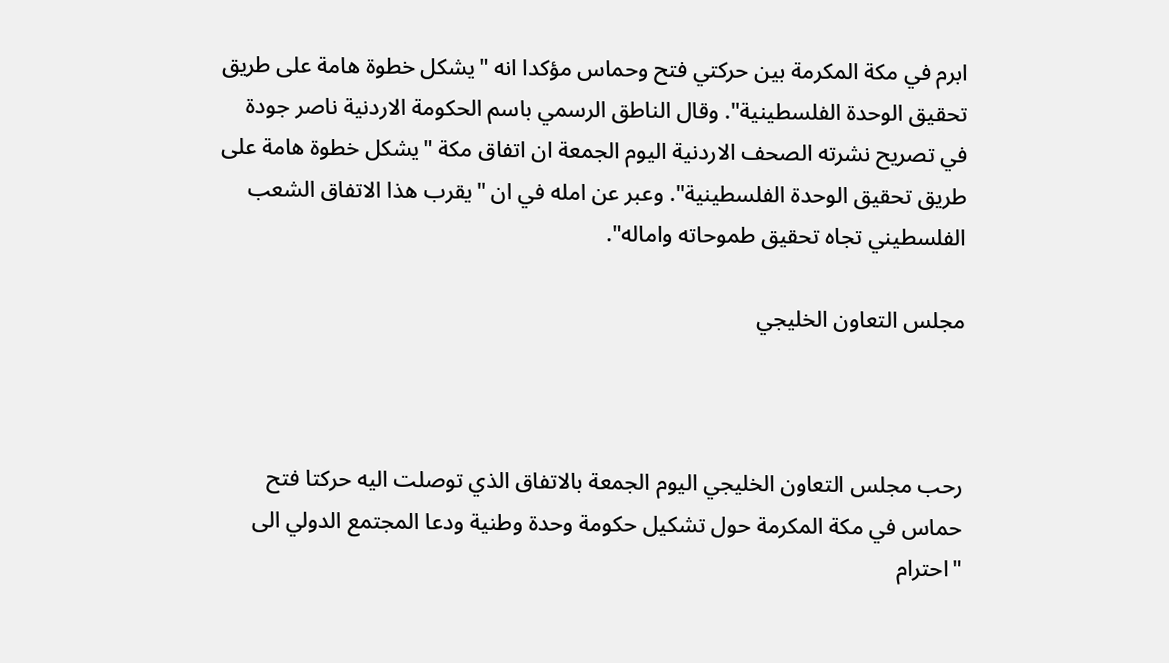ابرم في مكة المكرمة بين حركتي فتح وحماس مؤكدا انه "يشكل خطوة هامة على طريق تحقيق الوحدة الفلسطينية". وقال الناطق الرسمي باسم الحكومة الاردنية ناصر جودة في تصريح نشرته الصحف الاردنية اليوم الجمعة ان اتفاق مكة "يشكل خطوة هامة على طريق تحقيق الوحدة الفلسطينية". وعبر عن امله في ان "يقرب هذا الاتفاق الشعب الفلسطيني تجاه تحقيق طموحاته واماله".

مجلس التعاون الخليجي



رحب مجلس التعاون الخليجي اليوم الجمعة بالاتفاق الذي توصلت اليه حركتا فتح حماس في مكة المكرمة حول تشكيل حكومة وحدة وطنية ودعا المجتمع الدولي الى "احترام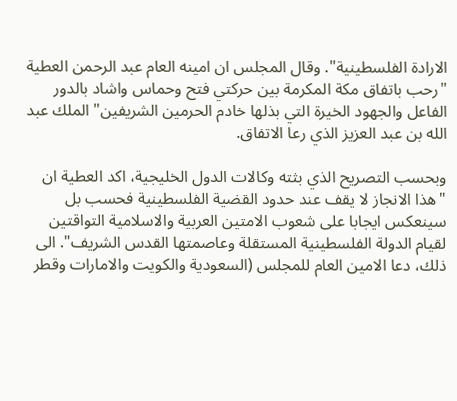الارادة الفلسطينية". وقال المجلس ان امينه العام عبد الرحمن العطية "رحب باتفاق مكة المكرمة بين حركتي فتح وحماس واشاد بالدور الفاعل والجهود الخيرة التي بذلها خادم الحرمين الشريفين" الملك عبد الله بن عبد العزيز الذي رعا الاتفاق.

وبحسب التصريح الذي بثته وكالات الدول الخليجية، اكد العطية ان "هذا الانجاز لا يقف عند حدود القضية الفلسطينية فحسب بل سينعكس ايجابا على شعوب الامتين العربية والاسلامية التواقتين لقيام الدولة الفلسطينية المستقلة وعاصمتها القدس الشريف". الى ذلك، دعا الامين العام للمجلس (السعودية والكويت والامارات وقطر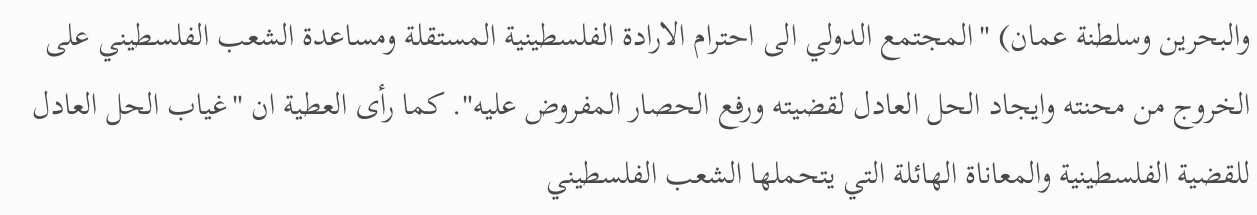والبحرين وسلطنة عمان) "المجتمع الدولي الى احترام الارادة الفلسطينية المستقلة ومساعدة الشعب الفلسطيني على الخروج من محنته وايجاد الحل العادل لقضيته ورفع الحصار المفروض عليه". كما رأى العطية ان "غياب الحل العادل للقضية الفلسطينية والمعاناة الهائلة التي يتحملها الشعب الفلسطيني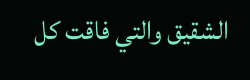الشقيق والتي فاقت كل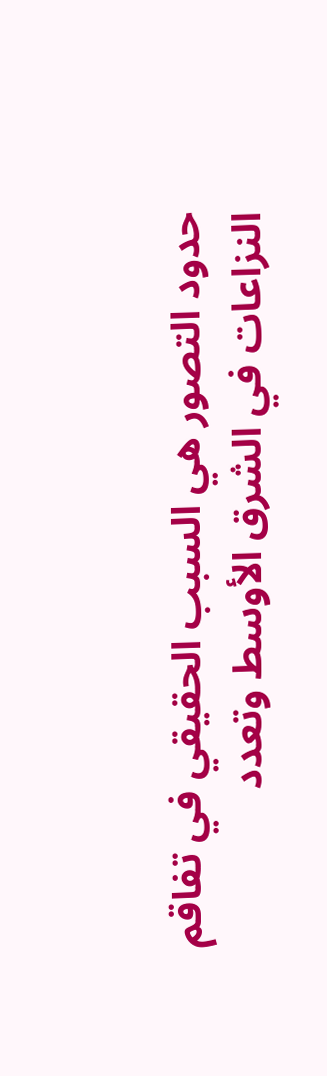حدود التصور هي السبب الحقيقي في تفاقم النزاعات في الشرق الأوسط وتعدد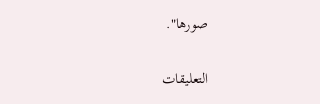صورها".

التعليقات